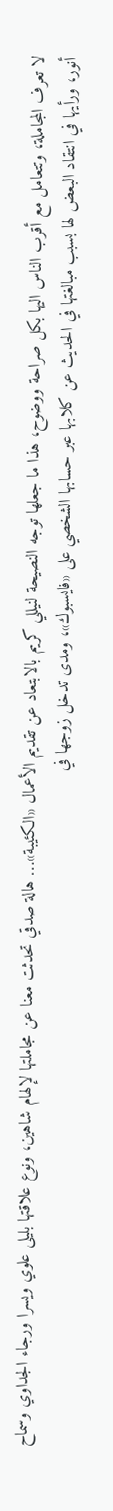لا تعرف المجاملة، وتتعامل مع أقرب الناس اليها بكل صراحة ووضوح، هذا ما جعلها توجه النصيحة لنيللي كريم بالابتعاد عن تقديم الأعمال «الكئيبة»… هالة صدقي تحدثت معنا عن مجاملتها لإلهام شاهين، ونوع علاقتها بليلى علوي ويسرا ورجاء الجداوي وسماح أنور، ورأيها في انتقاد البعض لها بسبب مبالغتها في الحديث عن كلابها عبر حسابها الشخصي على «فايسبوك»، ومدى تدخل زوجها في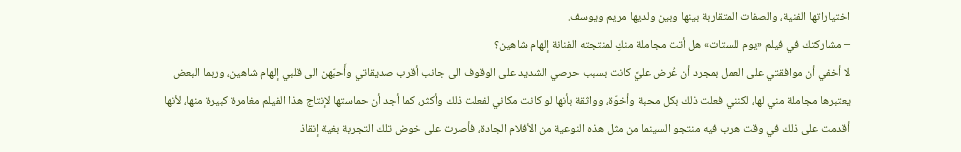اختياراتها الفنية، والصفات المتقاربة بينها وبين ولديها مريم ويوسف.
– مشاركتك في فيلم «يوم للستات» هل أتت مجاملة منكِ لمنتجته الفنانة إلهام شاهين؟
لا أخفي أن موافقتي على العمل بمجرد أن عُرض عليَّ كانت بسبب حرصي الشديد على الوقوف الى جانب أقرب صديقاتي وأَحبّهن الى قلبي إلهام شاهين، وربما البعض يعتبرها مجاملة مني لها، لكنني فعلت ذلك بكل محبة وأخوّة، وواثقة بأنها لو كانت مكاني لفعلت ذلك وأكثر، كما أجد أن حماستها لإنتاج هذا الفيلم مغامرة كبيرة منها، لأنها أقدمت على ذلك في وقت هرب فيه منتجو السينما من مثل هذه النوعية من الأفلام الجادة، فأصرت على خوض تلك التجربة بغية إنقاذ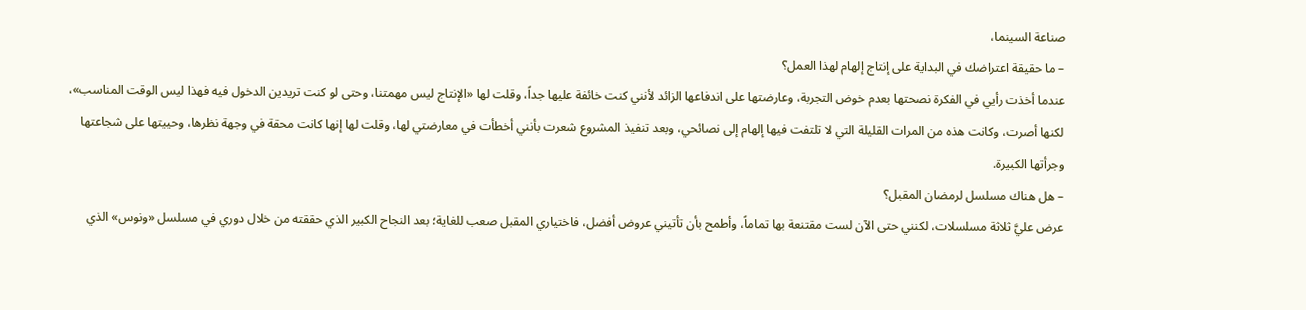صناعة السينما،
– ما حقيقة اعتراضك في البداية على إنتاج إلهام لهذا العمل؟
عندما أخذت رأيي في الفكرة نصحتها بعدم خوض التجربة، وعارضتها على اندفاعها الزائد لأنني كنت خائفة عليها جداً، وقلت لها «الإنتاج ليس مهمتنا، وحتى لو كنت تريدين الدخول فيه فهذا ليس الوقت المناسب»، لكنها أصرت، وكانت هذه من المرات القليلة التي لا تلتفت فيها إلهام إلى نصائحي، وبعد تنفيذ المشروع شعرت بأنني أخطأت في معارضتي لها، وقلت لها إنها كانت محقة في وجهة نظرها، وحييتها على شجاعتها وجرأتها الكبيرة.
– هل هناك مسلسل لرمضان المقبل؟
عرض عليَّ ثلاثة مسلسلات، لكنني حتى الآن لست مقتنعة بها تماماً، وأطمح بأن تأتيني عروض أفضل، فاختياري المقبل صعب للغاية؛ بعد النجاح الكبير الذي حققته من خلال دوري في مسلسل «ونوس» الذي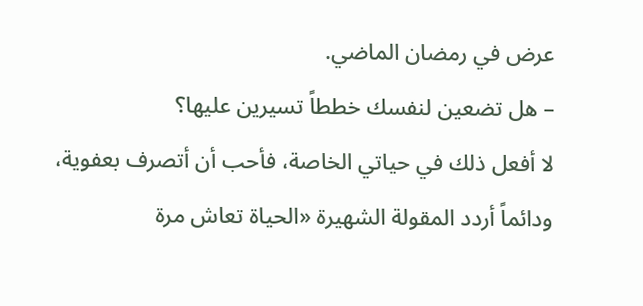عرض في رمضان الماضي.
– هل تضعين لنفسك خططاً تسيرين عليها؟
لا أفعل ذلك في حياتي الخاصة، فأحب أن أتصرف بعفوية، ودائماً أردد المقولة الشهيرة «الحياة تعاش مرة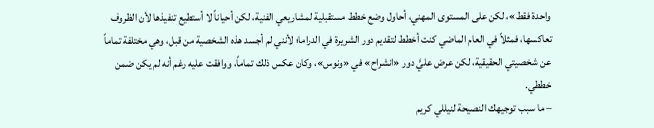واحدة فقط»، لكن على المستوى المهني، أحاول وضع خطط مستقبلية لمشاريعي الفنية، لكن أحياناً لا أستطيع تنفيذها لأن الظروف تعاكسها، فمثلاً في العام الماضي كنت أخطط لتقديم دور الشريرة في الدراما؛ لأنني لم أجسد هذه الشخصية من قبل، وهي مختلفة تماماً عن شخصيتي الحقيقية، لكن عرض عليَّ دور «انشراح» في «ونوس»، وكان عكس ذلك تماماً، ووافقت عليه رغم أنه لم يكن ضمن خططي.
– ما سبب توجيهك النصيحة لنيللي كريم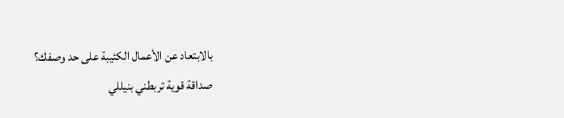بالابتعاد عن الأعمال الكئيبة على حد وصفك؟
صداقة قوية تربطني بنيللي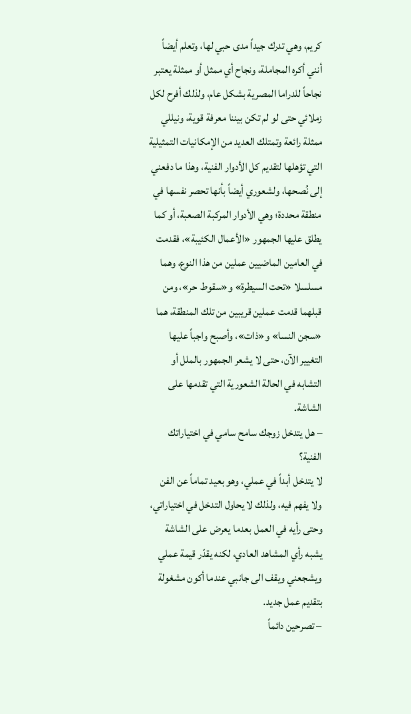كريم، وهي تدرك جيداً مدى حبي لها، وتعلم أيضاً أنني أكره المجاملة، ونجاح أي ممثل أو ممثلة يعتبر نجاحاً للدراما المصرية بشكل عام، ولذلك أفرح لكل زملائي حتى لو لم تكن بيننا معرفة قوية، ونيللي ممثلة رائعة وتمتلك العديد من الإمكانيات التمثيلية التي تؤهلها لتقديم كل الأدوار الفنية، وهذا ما دفعني إلى نُصحها، ولشعوري أيضاً بأنها تحصر نفسها في منطقة محددة؛ وهي الأدوار المركبة الصعبة، أو كما يطلق عليها الجمهور «الأعمال الكئيبة»، فقدمت في العامين الماضيين عملين من هذا النوع، وهما مسلسلا «تحت السيطرة» و«سقوط حر»، ومن قبلهما قدمت عملين قريبين من تلك المنطقة، هما «سجن النسا» و«ذات»، وأصبح واجباً عليها التغيير الآن، حتى لا يشعر الجمهور بالملل أو التشابه في الحالة الشعورية التي تقدمها على الشاشة.
– هل يتدخل زوجك سامح سامي في اختياراتك الفنية؟
لا يتدخل أبداً في عملي، وهو بعيد تماماً عن الفن ولا يفهم فيه، ولذلك لا يحاول التدخل في اختياراتي، وحتى رأيه في العمل بعدما يعرض على الشاشة يشبه رأي المشاهد العادي، لكنه يقدّر قيمة عملي ويشجعني ويقف الى جانبي عندما أكون مشغولة بتقديم عمل جديد.
– تصرحين دائماً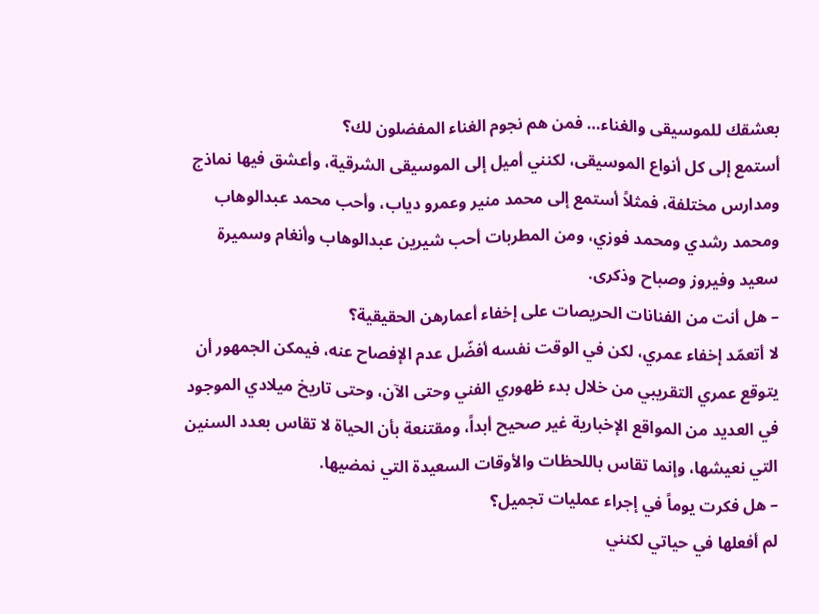بعشقك للموسيقى والغناء… فمن هم نجوم الغناء المفضلون لك؟
أستمع إلى كل أنواع الموسيقى، لكنني أميل إلى الموسيقى الشرقية، وأعشق فيها نماذج ومدارس مختلفة، فمثلاً أستمع إلى محمد منير وعمرو دياب، وأحب محمد عبدالوهاب ومحمد رشدي ومحمد فوزي، ومن المطربات أحب شيرين عبدالوهاب وأنغام وسميرة سعيد وفيروز وصباح وذكرى.
– هل أنت من الفنانات الحريصات على إخفاء أعمارهن الحقيقية؟
لا أتعمّد إخفاء عمري، لكن في الوقت نفسه أفضّل عدم الإفصاح عنه، فيمكن الجمهور أن يتوقع عمري التقريبي من خلال بدء ظهوري الفني وحتى الآن، وحتى تاريخ ميلادي الموجود في العديد من المواقع الإخبارية غير صحيح أبداً، ومقتنعة بأن الحياة لا تقاس بعدد السنين التي نعيشها، وإنما تقاس باللحظات والأوقات السعيدة التي نمضيها.
– هل فكرت يوماً في إجراء عمليات تجميل؟
لم أفعلها في حياتي لكنني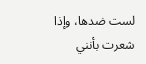لست ضدها، وإذا شعرت بأنني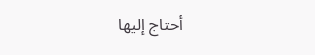أحتاج إليها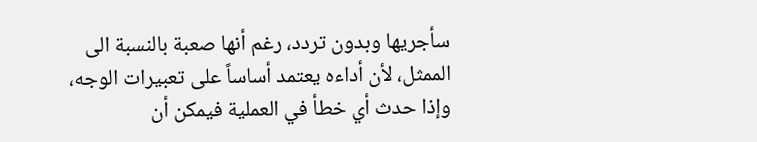سأجريها وبدون تردد، رغم أنها صعبة بالنسبة الى الممثل، لأن أداءه يعتمد أساساً على تعبيرات الوجه، وإذا حدث أي خطأ في العملية فيمكن أن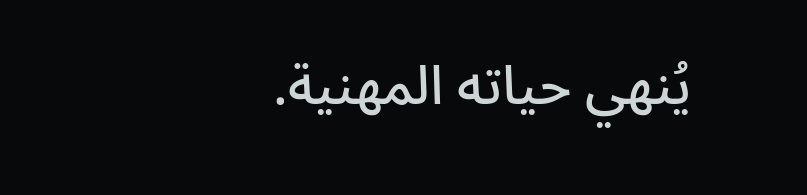يُنهي حياته المهنية.